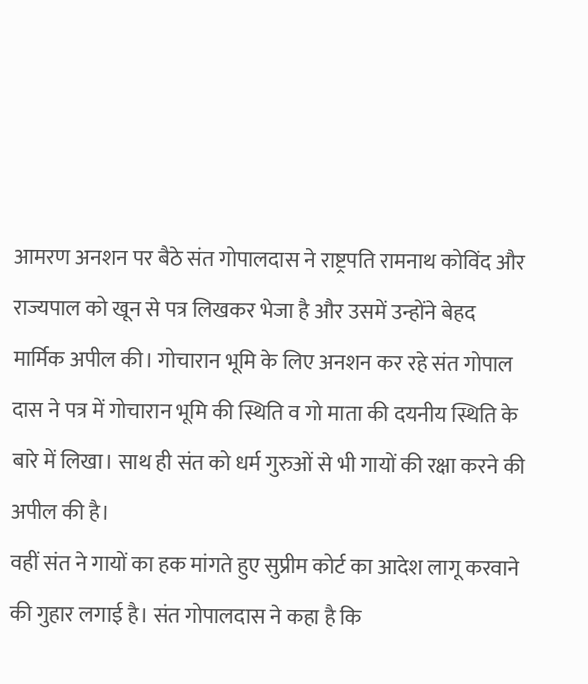आमरण अनशन पर बैठे संत गोपालदास ने राष्ट्रपति रामनाथ कोविंद और राज्यपाल को खून से पत्र लिखकर भेजा है और उसमें उन्होंने बेहद मार्मिक अपील की। गोचारान भूमि के लिए अनशन कर रहे संत गोपाल दास ने पत्र में गोचारान भूमि की स्थिति व गो माता की दयनीय स्थिति के बारे में लिखा। साथ ही संत को धर्म गुरुओं से भी गायों की रक्षा करने की अपील की है।
वहीं संत ने गायों का हक मांगते हुए सुप्रीम कोर्ट का आदेश लागू करवाने की गुहार लगाई है। संत गोपालदास ने कहा है कि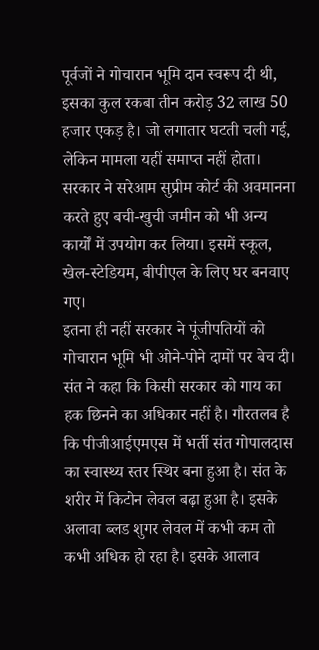पूर्वजों ने गोचारान भूमि दान स्वरूप दी थी, इसका कुल रकबा तीन करोड़ 32 लाख 50 हजार एकड़ है। जो लगातार घटती चली गई, लेकिन मामला यहीं समाप्त नहीं होता। सरकार ने सरेआम सुप्रीम कोर्ट की अवमानना करते हुए बची-खुची जमीन को भी अन्य कार्यों में उपयोग कर लिया। इसमें स्कूल, खेल-स्टेडियम, बीपीएल के लिए घर बनवाए गए।
इतना ही नहीं सरकार ने पूंजीपतियों को गोचारान भूमि भी ओने-पोने दामों पर बेच दी। संत ने कहा कि किसी सरकार को गाय का हक छिनने का अधिकार नहीं है। गौरतलब है कि पीजीआईएमएस में भर्ती संत गोपालदास का स्वास्थ्य स्तर स्थिर बना हुआ है। संत के शरीर में किटोन लेवल बढ़ा हुआ है। इसके अलावा ब्लड शुगर लेवल में कभी कम तो कभी अधिक हो रहा है। इसके आलाव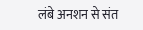लंबे अनशन से संत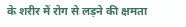के शरीर में रोग से लड़ने की क्षमता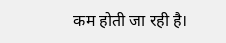कम होती जा रही है।